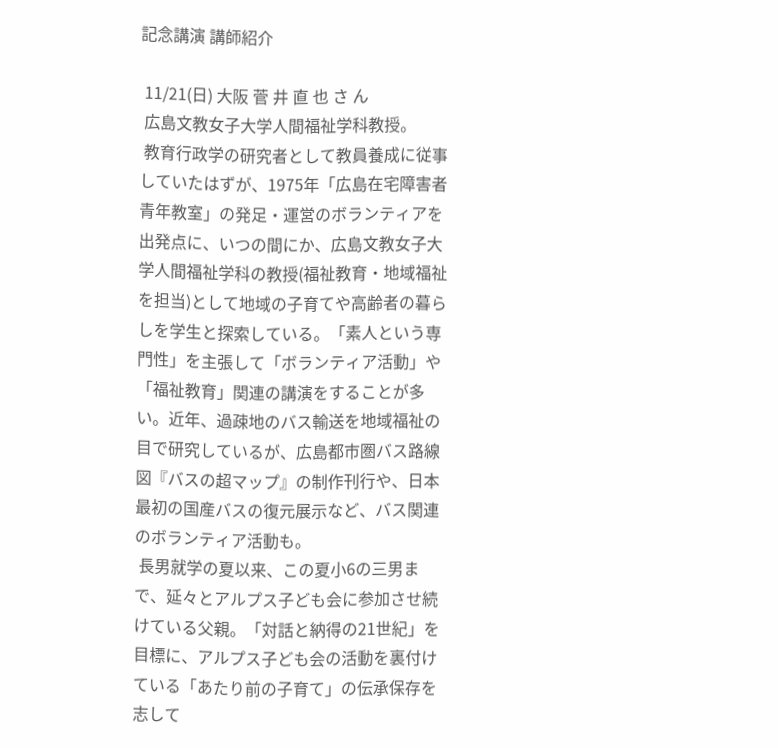記念講演 講師紹介

 11/21(日) 大阪 菅 井 直 也 さ ん
 広島文教女子大学人間福祉学科教授。
 教育行政学の研究者として教員養成に従事していたはずが、1975年「広島在宅障害者青年教室」の発足・運営のボランティアを出発点に、いつの間にか、広島文教女子大学人間福祉学科の教授(福祉教育・地域福祉を担当)として地域の子育てや高齢者の暮らしを学生と探索している。「素人という専門性」を主張して「ボランティア活動」や「福祉教育」関連の講演をすることが多い。近年、過疎地のバス輸送を地域福祉の目で研究しているが、広島都市圏バス路線図『バスの超マップ』の制作刊行や、日本最初の国産バスの復元展示など、バス関連のボランティア活動も。
 長男就学の夏以来、この夏小6の三男まで、延々とアルプス子ども会に参加させ続けている父親。「対話と納得の21世紀」を目標に、アルプス子ども会の活動を裏付けている「あたり前の子育て」の伝承保存を志して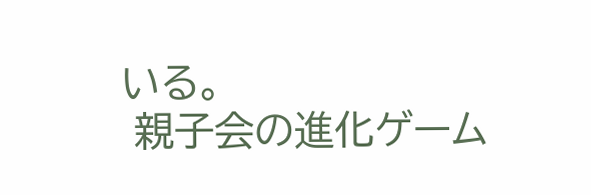いる。
 親子会の進化ゲーム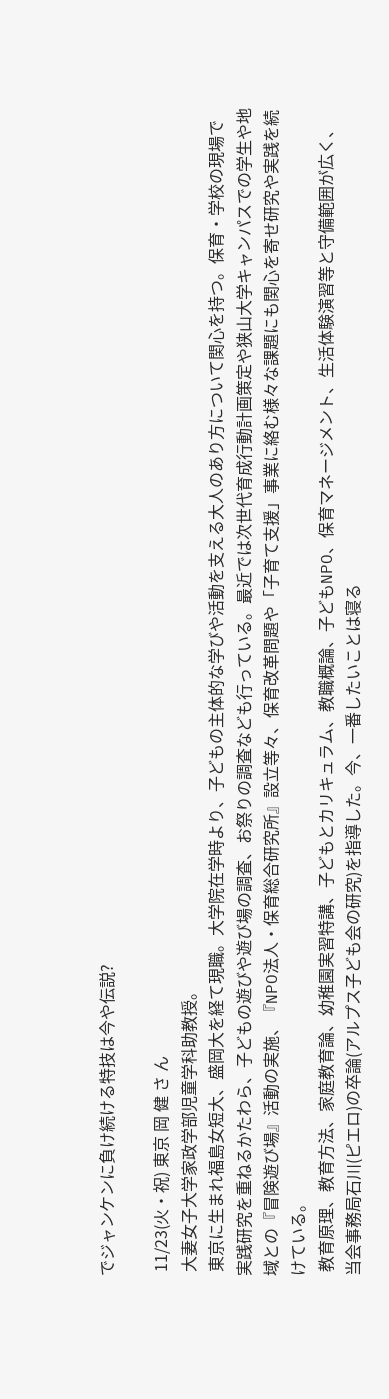でジャンケンに負け続ける特技は今や伝説?

 11/23(火・祝) 東京 岡 健 さ ん
 大妻女子大学家政学部児童学科助教授。
 東京に生まれ福島女短大、盛岡大を経て現職。大学院在学時より、子どもの主体的な学びや活動を支える大人のあり方について関心を持つ。保育・学校の現場で実践研究を重ねるかたわら、子どもの遊びや遊び場の調査、お祭りの調査なども行っている。最近では次世代育成行動計画策定や狭山大学キャンパスでの学生や地域との『冒険遊び場』活動の実施、『NPO法人・保育総合研究所』設立等々、保育改革問題や「子育て支援」事業に絡む様々な課題にも関心を寄せ研究や実践を続けている。
 教育原理、教育方法、家庭教育論、幼稚園実習特講、子どもとカリキュラム、教職概論、子どもNPO、保育マネージメント、生活体験演習等と守備範囲が広く、当会事務局石川(ピエロ)の卒論(アルプス子ども会の研究)を指導した。今、一番したいことは寝る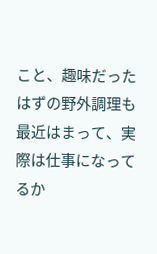こと、趣味だったはずの野外調理も最近はまって、実際は仕事になってるか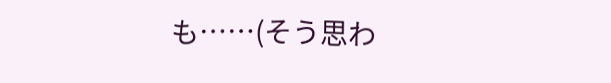も……(そう思わ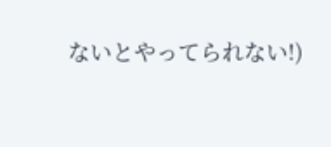ないとやってられない!)